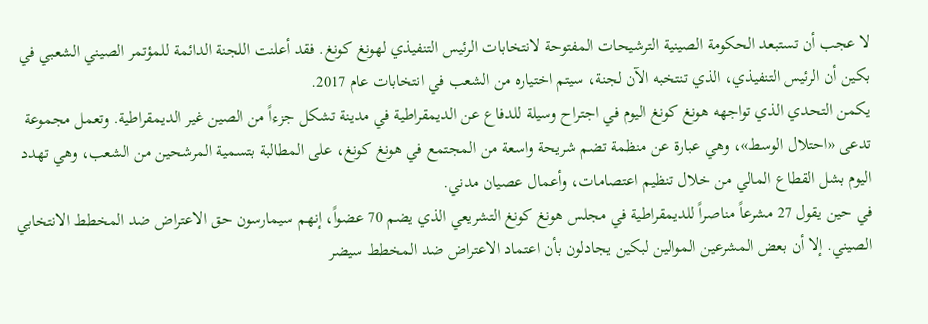لا عجب أن تستبعد الحكومة الصينية الترشيحات المفتوحة لانتخابات الرئيس التنفيذي لهونغ كونغ. فقد أعلنت اللجنة الدائمة للمؤتمر الصيني الشعبي في بكين أن الرئيس التنفيذي، الذي تنتخبه الآن لجنة، سيتم اختياره من الشعب في انتخابات عام 2017.
يكمن التحدي الذي تواجهه هونغ كونغ اليوم في اجتراح وسيلة للدفاع عن الديمقراطية في مدينة تشكل جزءاً من الصين غير الديمقراطية. وتعمل مجموعة تدعى «احتلال الوسط»، وهي عبارة عن منظمة تضم شريحة واسعة من المجتمع في هونغ كونغ، على المطالبة بتسمية المرشحين من الشعب، وهي تهدد اليوم بشل القطاع المالي من خلال تنظيم اعتصامات، وأعمال عصيان مدني.
في حين يقول 27 مشرعاً مناصراً للديمقراطية في مجلس هونغ كونغ التشريعي الذي يضم 70 عضواً، إنهم سيمارسون حق الاعتراض ضد المخطط الانتخابي الصيني. إلا أن بعض المشرعين الموالين لبكين يجادلون بأن اعتماد الاعتراض ضد المخطط سيضر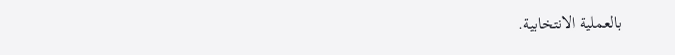بالعملية الانتخابية.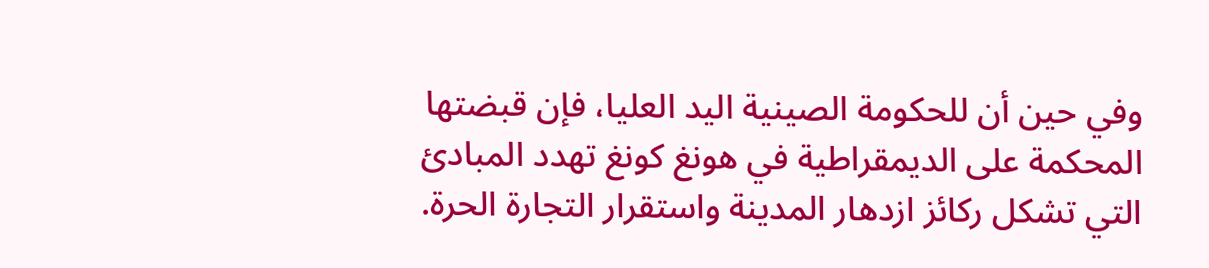وفي حين أن للحكومة الصينية اليد العليا، فإن قبضتها المحكمة على الديمقراطية في هونغ كونغ تهدد المبادئ التي تشكل ركائز ازدهار المدينة واستقرار التجارة الحرة.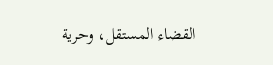القضاء المستقل، وحرية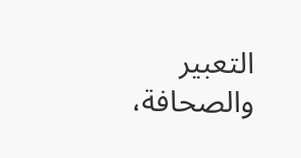التعبير والصحافة،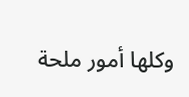وكلها أمور ملحة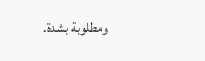ومطلوبة بشدة.